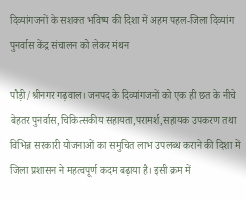दिव्यांगजनों के सशक्त भविष्य की दिशा में अहम पहल-जिला दिव्यांग पुनर्वास केंद्र संचालन को लेकर मंथन

पौड़ी/श्रीनगर गढ़वाल। जनपद के दिव्यांगजनों को एक ही छत के नीचे बेहतर पुनर्वास,चिकित्सकीय सहायता,परामर्श,सहायक उपकरण तथा विभिन्न सरकारी योजनाओं का समुचित लाभ उपलब्ध कराने की दिशा में जिला प्रशासन ने महत्वपूर्ण कदम बढ़ाया है। इसी क्रम में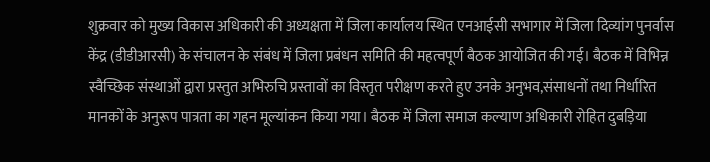शुक्रवार को मुख्य विकास अधिकारी की अध्यक्षता में जिला कार्यालय स्थित एनआईसी सभागार में जिला दिव्यांग पुनर्वास केंद्र (डीडीआरसी) के संचालन के संबंध में जिला प्रबंधन समिति की महत्वपूर्ण बैठक आयोजित की गई। बैठक में विभिन्न स्वैच्छिक संस्थाओं द्वारा प्रस्तुत अभिरुचि प्रस्तावों का विस्तृत परीक्षण करते हुए उनके अनुभव,संसाधनों तथा निर्धारित मानकों के अनुरूप पात्रता का गहन मूल्यांकन किया गया। बैठक में जिला समाज कल्याण अधिकारी रोहित दुबड़िया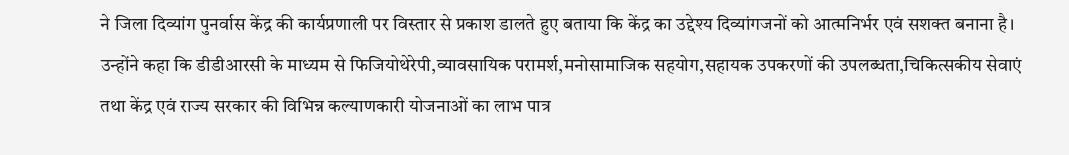ने जिला दिव्यांग पुनर्वास केंद्र की कार्यप्रणाली पर विस्तार से प्रकाश डालते हुए बताया कि केंद्र का उद्देश्य दिव्यांगजनों को आत्मनिर्भर एवं सशक्त बनाना है। उन्होंने कहा कि डीडीआरसी के माध्यम से फिजियोथेरेपी,व्यावसायिक परामर्श,मनोसामाजिक सहयोग,सहायक उपकरणों की उपलब्धता,चिकित्सकीय सेवाएं तथा केंद्र एवं राज्य सरकार की विभिन्न कल्याणकारी योजनाओं का लाभ पात्र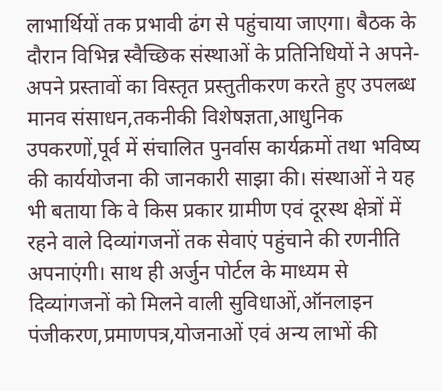लाभार्थियों तक प्रभावी ढंग से पहुंचाया जाएगा। बैठक के दौरान विभिन्न स्वैच्छिक संस्थाओं के प्रतिनिधियों ने अपने-अपने प्रस्तावों का विस्तृत प्रस्तुतीकरण करते हुए उपलब्ध मानव संसाधन,तकनीकी विशेषज्ञता,आधुनिक उपकरणों,पूर्व में संचालित पुनर्वास कार्यक्रमों तथा भविष्य की कार्ययोजना की जानकारी साझा की। संस्थाओं ने यह भी बताया कि वे किस प्रकार ग्रामीण एवं दूरस्थ क्षेत्रों में रहने वाले दिव्यांगजनों तक सेवाएं पहुंचाने की रणनीति अपनाएंगी। साथ ही अर्जुन पोर्टल के माध्यम से दिव्यांगजनों को मिलने वाली सुविधाओं,ऑनलाइन पंजीकरण,प्रमाणपत्र,योजनाओं एवं अन्य लाभों की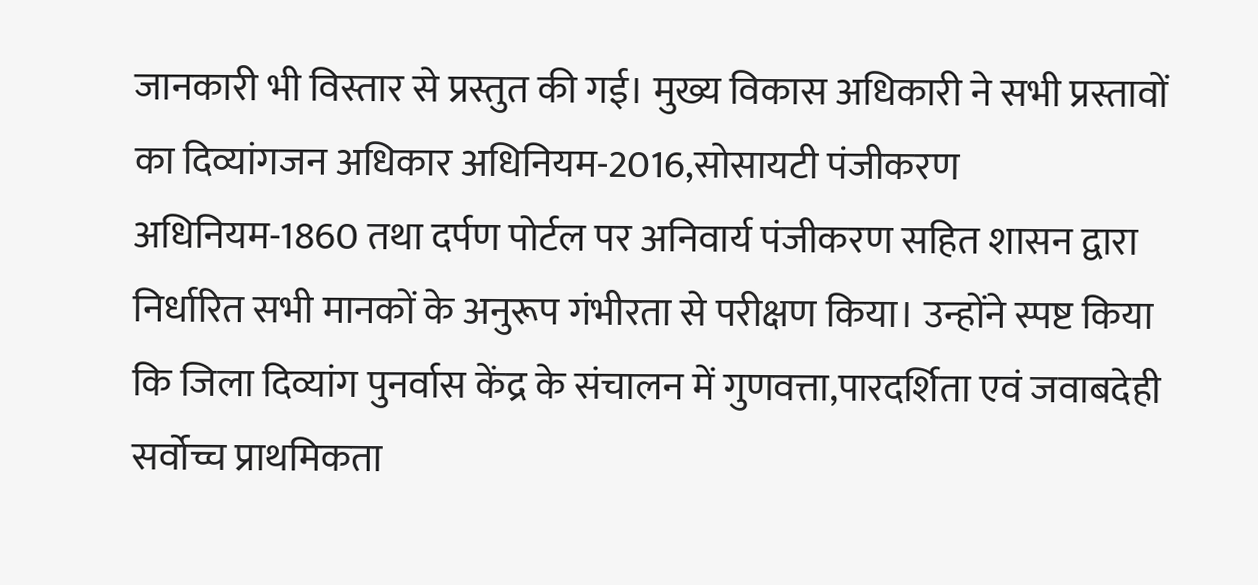जानकारी भी विस्तार से प्रस्तुत की गई। मुख्य विकास अधिकारी ने सभी प्रस्तावों का दिव्यांगजन अधिकार अधिनियम-2016,सोसायटी पंजीकरण अधिनियम-1860 तथा दर्पण पोर्टल पर अनिवार्य पंजीकरण सहित शासन द्वारा निर्धारित सभी मानकों के अनुरूप गंभीरता से परीक्षण किया। उन्होंने स्पष्ट किया कि जिला दिव्यांग पुनर्वास केंद्र के संचालन में गुणवत्ता,पारदर्शिता एवं जवाबदेही सर्वोच्च प्राथमिकता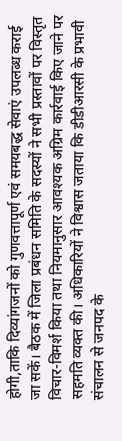होगी,ताकि दिव्यांगजनों को गुणवत्तापूर्ण एवं समयबद्ध सेवाएं उपलब्ध कराई जा सकें। बैठक में जिला प्रबंधन समिति के सदस्यों ने सभी प्रस्तावों पर विस्तृत विचार-विमर्श किया तथा नियमानुसार आवश्यक अग्रिम कार्रवाई किए जाने पर सहमति व्यक्त की। अधिकारियों ने विश्वास जताया कि डीडीआरसी के प्रभावी संचालन से जनपद के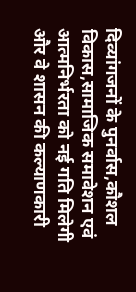दिव्यांगजनों के पुनर्वास,कौशल विकास,सामाजिक समावेशन एवं आत्मनिर्भरता को नई गति मिलेगी और वे शासन की कल्याणकारी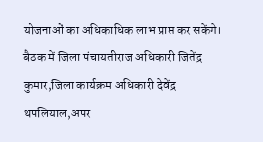योजनाओं का अधिकाधिक लाभ प्राप्त कर सकेंगे। बैठक में जिला पंचायतीराज अधिकारी जितेंद्र कुमार,जिला कार्यक्रम अधिकारी देवेंद्र थपलियाल,अपर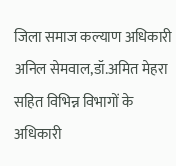जिला समाज कल्याण अधिकारी अनिल सेमवाल,डॉ.अमित मेहरा सहित विभिन्न विभागों के अधिकारी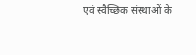एवं स्वैच्छिक संस्थाओं के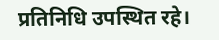प्रतिनिधि उपस्थित रहे।